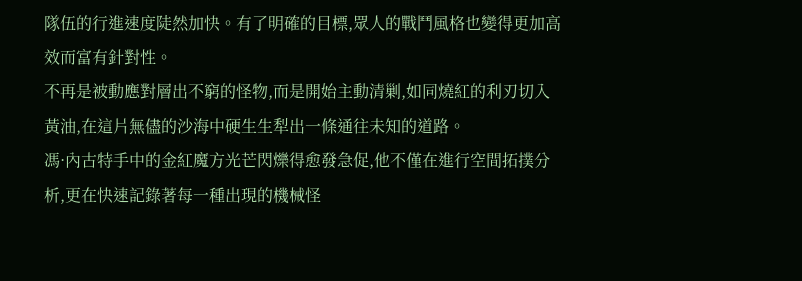隊伍的行進速度陡然加快。有了明確的目標,眾人的戰鬥風格也變得更加高效而富有針對性。
不再是被動應對層出不窮的怪物,而是開始主動清剿,如同燒紅的利刃切入黃油,在這片無儘的沙海中硬生生犁出一條通往未知的道路。
馮·內古特手中的金紅魔方光芒閃爍得愈發急促,他不僅在進行空間拓撲分析,更在快速記錄著每一種出現的機械怪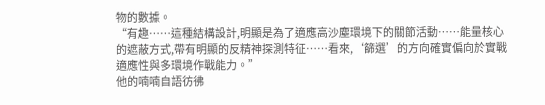物的數據。
“有趣……這種結構設計,明顯是為了適應高沙塵環境下的關節活動……能量核心的遮蔽方式,帶有明顯的反精神探測特征……看來,‘篩選’的方向確實偏向於實戰適應性與多環境作戰能力。”
他的喃喃自語彷彿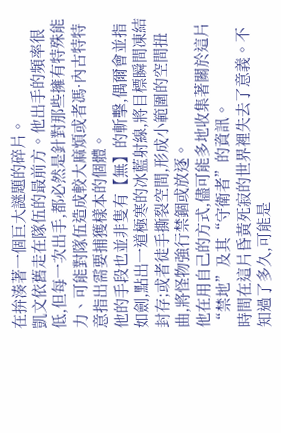在拚湊著一個巨大謎題的碎片。
凱文依舊走在隊伍的最前方。他出手的頻率很低,但每一次出手,都必然是針對那些擁有特殊能力、可能對隊伍造成較大麻煩或者馮·內古特特意指出需要捕獲樣本的個體。
他的手段也並非隻有【無】的斬擊,偶爾會並指如劍,點出一道極寒的冰藍射線,將目標瞬間凍結封存;或者徒手撕裂空間,形成小範圍的空間扭曲,將怪物強行禁錮或放逐。
他在用自己的方式,儘可能多地收集著關於這片“禁地”及其“守衛者”的資訊。
時間在這片昏黃死寂的世界裡失去了意義。不知過了多久,可能是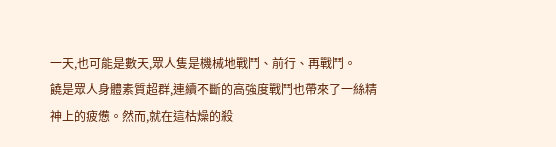一天,也可能是數天,眾人隻是機械地戰鬥、前行、再戰鬥。
饒是眾人身體素質超群,連續不斷的高強度戰鬥也帶來了一絲精神上的疲憊。然而,就在這枯燥的殺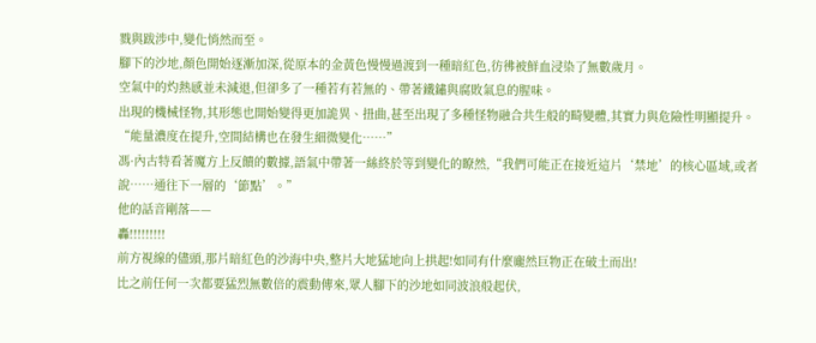戮與跋涉中,變化悄然而至。
腳下的沙地,顏色開始逐漸加深,從原本的金黃色慢慢過渡到一種暗紅色,彷彿被鮮血浸染了無數歲月。
空氣中的灼熱感並未減退,但卻多了一種若有若無的、帶著鐵鏽與腐敗氣息的腥味。
出現的機械怪物,其形態也開始變得更加詭異、扭曲,甚至出現了多種怪物融合共生般的畸變體,其實力與危險性明顯提升。
“能量濃度在提升,空間結構也在發生細微變化……”
馮·內古特看著魔方上反饋的數據,語氣中帶著一絲終於等到變化的瞭然,“我們可能正在接近這片‘禁地’的核心區域,或者說……通往下一層的‘節點’。”
他的話音剛落——
轟!!!!!!!!!
前方視線的儘頭,那片暗紅色的沙海中央,整片大地猛地向上拱起!如同有什麼龐然巨物正在破土而出!
比之前任何一次都要猛烈無數倍的震動傳來,眾人腳下的沙地如同波浪般起伏,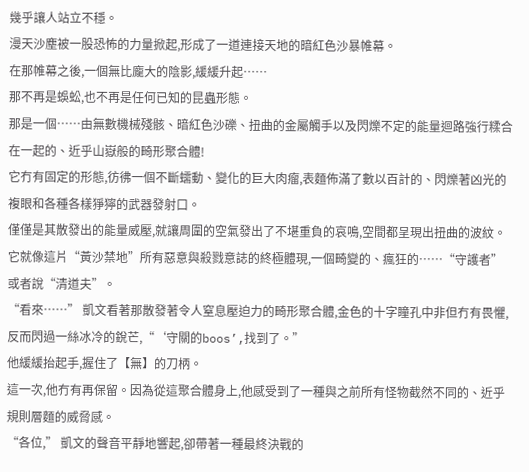幾乎讓人站立不穩。
漫天沙塵被一股恐怖的力量掀起,形成了一道連接天地的暗紅色沙暴帷幕。
在那帷幕之後,一個無比龐大的陰影,緩緩升起……
那不再是蜈蚣,也不再是任何已知的昆蟲形態。
那是一個……由無數機械殘骸、暗紅色沙礫、扭曲的金屬觸手以及閃爍不定的能量迴路強行糅合在一起的、近乎山嶽般的畸形聚合體!
它冇有固定的形態,彷彿一個不斷蠕動、變化的巨大肉瘤,表麵佈滿了數以百計的、閃爍著凶光的複眼和各種各樣猙獰的武器發射口。
僅僅是其散發出的能量威壓,就讓周圍的空氣發出了不堪重負的哀鳴,空間都呈現出扭曲的波紋。
它就像這片“黃沙禁地”所有惡意與殺戮意誌的終極體現,一個畸變的、瘋狂的……“守護者”或者說“清道夫”。
“看來……” 凱文看著那散發著令人窒息壓迫力的畸形聚合體,金色的十字瞳孔中非但冇有畏懼,反而閃過一絲冰冷的銳芒,“‘守關的boos’,找到了。”
他緩緩抬起手,握住了【無】的刀柄。
這一次,他冇有再保留。因為從這聚合體身上,他感受到了一種與之前所有怪物截然不同的、近乎規則層麵的威脅感。
“各位,” 凱文的聲音平靜地響起,卻帶著一種最終決戰的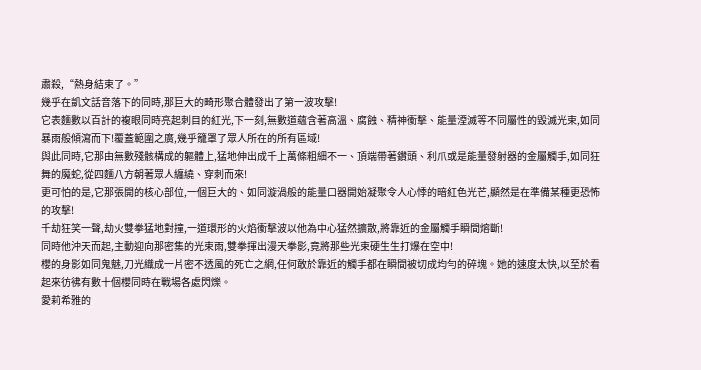肅殺,“熱身結束了。”
幾乎在凱文話音落下的同時,那巨大的畸形聚合體發出了第一波攻擊!
它表麵數以百計的複眼同時亮起刺目的紅光,下一刻,無數道蘊含著高溫、腐蝕、精神衝擊、能量湮滅等不同屬性的毀滅光束,如同暴雨般傾瀉而下!覆蓋範圍之廣,幾乎籠罩了眾人所在的所有區域!
與此同時,它那由無數殘骸構成的軀體上,猛地伸出成千上萬條粗細不一、頂端帶著鑽頭、利爪或是能量發射器的金屬觸手,如同狂舞的魔蛇,從四麵八方朝著眾人纏繞、穿刺而來!
更可怕的是,它那張開的核心部位,一個巨大的、如同漩渦般的能量口器開始凝聚令人心悸的暗紅色光芒,顯然是在準備某種更恐怖的攻擊!
千劫狂笑一聲,劫火雙拳猛地對撞,一道環形的火焰衝擊波以他為中心猛然擴散,將靠近的金屬觸手瞬間熔斷!
同時他沖天而起,主動迎向那密集的光束雨,雙拳揮出漫天拳影,竟將那些光束硬生生打爆在空中!
櫻的身影如同鬼魅,刀光織成一片密不透風的死亡之網,任何敢於靠近的觸手都在瞬間被切成均勻的碎塊。她的速度太快,以至於看起來彷彿有數十個櫻同時在戰場各處閃爍。
愛莉希雅的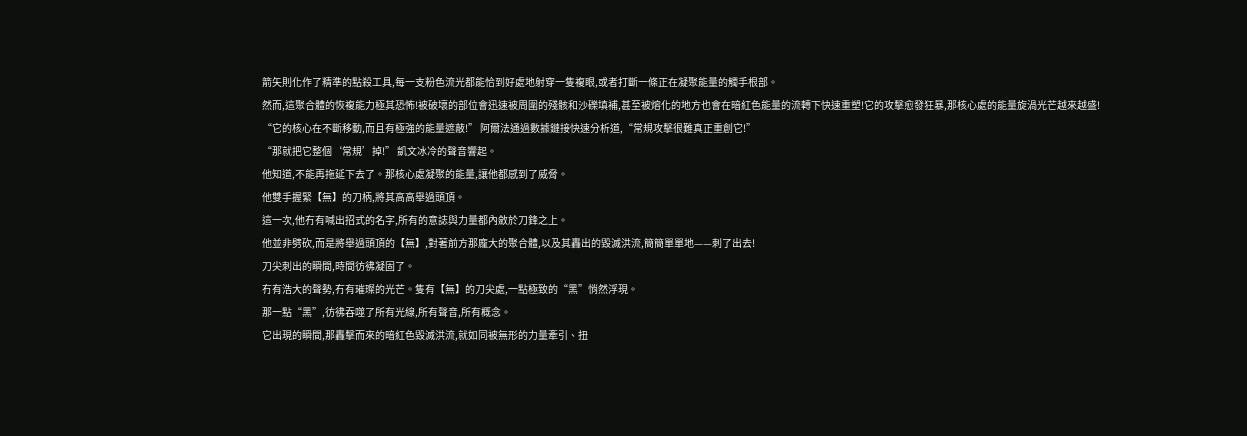箭矢則化作了精準的點殺工具,每一支粉色流光都能恰到好處地射穿一隻複眼,或者打斷一條正在凝聚能量的觸手根部。
然而,這聚合體的恢複能力極其恐怖!被破壞的部位會迅速被周圍的殘骸和沙礫填補,甚至被熔化的地方也會在暗紅色能量的流轉下快速重塑!它的攻擊愈發狂暴,那核心處的能量旋渦光芒越來越盛!
“它的核心在不斷移動,而且有極強的能量遮蔽!” 阿爾法通過數據鏈接快速分析道,“常規攻擊很難真正重創它!”
“那就把它整個‘常規’掉!” 凱文冰冷的聲音響起。
他知道,不能再拖延下去了。那核心處凝聚的能量,讓他都感到了威脅。
他雙手握緊【無】的刀柄,將其高高舉過頭頂。
這一次,他冇有喊出招式的名字,所有的意誌與力量都內斂於刀鋒之上。
他並非劈砍,而是將舉過頭頂的【無】,對著前方那龐大的聚合體,以及其轟出的毀滅洪流,簡簡單單地——刺了出去!
刀尖刺出的瞬間,時間彷彿凝固了。
冇有浩大的聲勢,冇有璀璨的光芒。隻有【無】的刀尖處,一點極致的“黑”悄然浮現。
那一點“黑”,彷彿吞噬了所有光線,所有聲音,所有概念。
它出現的瞬間,那轟擊而來的暗紅色毀滅洪流,就如同被無形的力量牽引、扭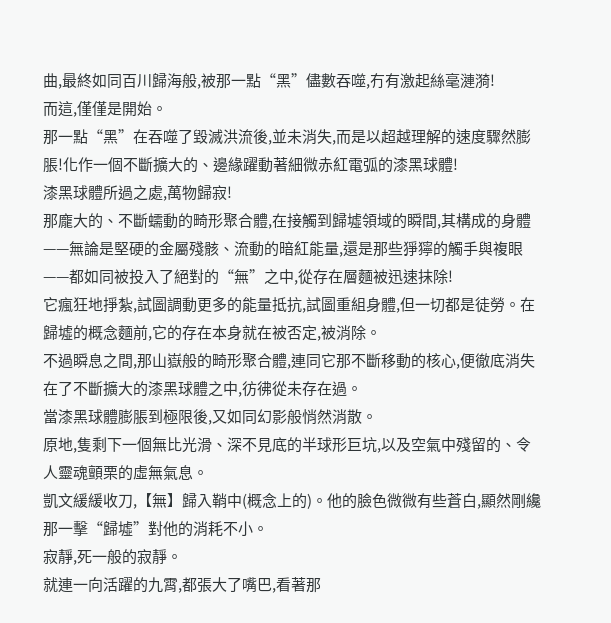曲,最終如同百川歸海般,被那一點“黑”儘數吞噬,冇有激起絲毫漣漪!
而這,僅僅是開始。
那一點“黑”在吞噬了毀滅洪流後,並未消失,而是以超越理解的速度驟然膨脹!化作一個不斷擴大的、邊緣躍動著細微赤紅電弧的漆黑球體!
漆黑球體所過之處,萬物歸寂!
那龐大的、不斷蠕動的畸形聚合體,在接觸到歸墟領域的瞬間,其構成的身體——無論是堅硬的金屬殘骸、流動的暗紅能量,還是那些猙獰的觸手與複眼——都如同被投入了絕對的“無”之中,從存在層麵被迅速抹除!
它瘋狂地掙紮,試圖調動更多的能量抵抗,試圖重組身體,但一切都是徒勞。在歸墟的概念麵前,它的存在本身就在被否定,被消除。
不過瞬息之間,那山嶽般的畸形聚合體,連同它那不斷移動的核心,便徹底消失在了不斷擴大的漆黑球體之中,彷彿從未存在過。
當漆黑球體膨脹到極限後,又如同幻影般悄然消散。
原地,隻剩下一個無比光滑、深不見底的半球形巨坑,以及空氣中殘留的、令人靈魂顫栗的虛無氣息。
凱文緩緩收刀,【無】歸入鞘中(概念上的)。他的臉色微微有些蒼白,顯然剛纔那一擊“歸墟”對他的消耗不小。
寂靜,死一般的寂靜。
就連一向活躍的九霄,都張大了嘴巴,看著那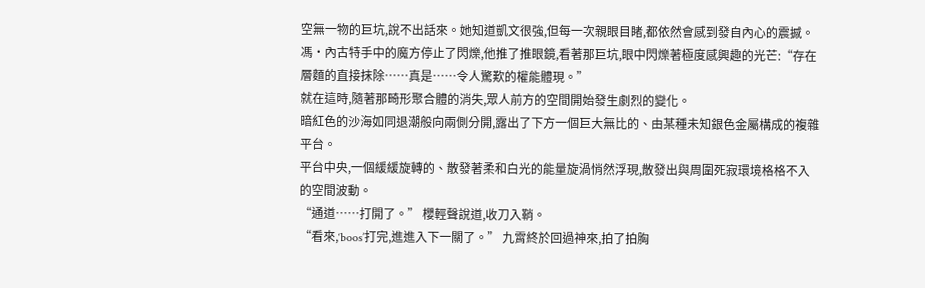空無一物的巨坑,說不出話來。她知道凱文很強,但每一次親眼目睹,都依然會感到發自內心的震撼。
馮·內古特手中的魔方停止了閃爍,他推了推眼鏡,看著那巨坑,眼中閃爍著極度感興趣的光芒:“存在層麵的直接抹除……真是……令人驚歎的權能體現。”
就在這時,隨著那畸形聚合體的消失,眾人前方的空間開始發生劇烈的變化。
暗紅色的沙海如同退潮般向兩側分開,露出了下方一個巨大無比的、由某種未知銀色金屬構成的複雜平台。
平台中央,一個緩緩旋轉的、散發著柔和白光的能量旋渦悄然浮現,散發出與周圍死寂環境格格不入的空間波動。
“通道……打開了。” 櫻輕聲說道,收刀入鞘。
“看來,‘boos’打完,進進入下一關了。” 九霄終於回過神來,拍了拍胸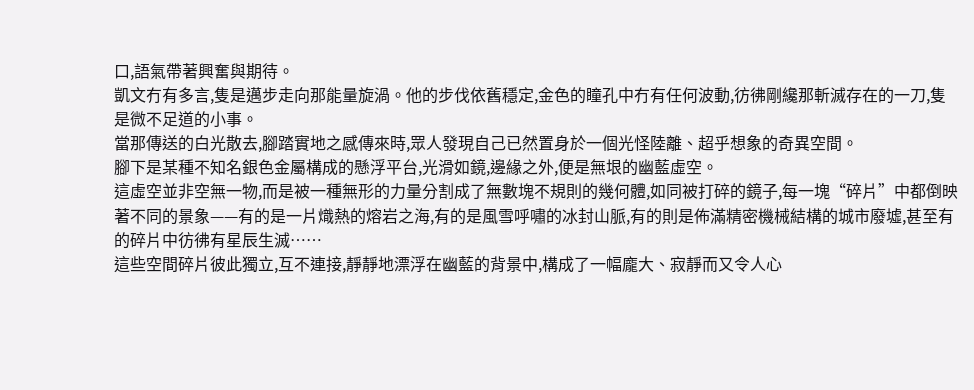口,語氣帶著興奮與期待。
凱文冇有多言,隻是邁步走向那能量旋渦。他的步伐依舊穩定,金色的瞳孔中冇有任何波動,彷彿剛纔那斬滅存在的一刀,隻是微不足道的小事。
當那傳送的白光散去,腳踏實地之感傳來時,眾人發現自己已然置身於一個光怪陸離、超乎想象的奇異空間。
腳下是某種不知名銀色金屬構成的懸浮平台,光滑如鏡,邊緣之外,便是無垠的幽藍虛空。
這虛空並非空無一物,而是被一種無形的力量分割成了無數塊不規則的幾何體,如同被打碎的鏡子,每一塊“碎片”中都倒映著不同的景象——有的是一片熾熱的熔岩之海,有的是風雪呼嘯的冰封山脈,有的則是佈滿精密機械結構的城市廢墟,甚至有的碎片中彷彿有星辰生滅……
這些空間碎片彼此獨立,互不連接,靜靜地漂浮在幽藍的背景中,構成了一幅龐大、寂靜而又令人心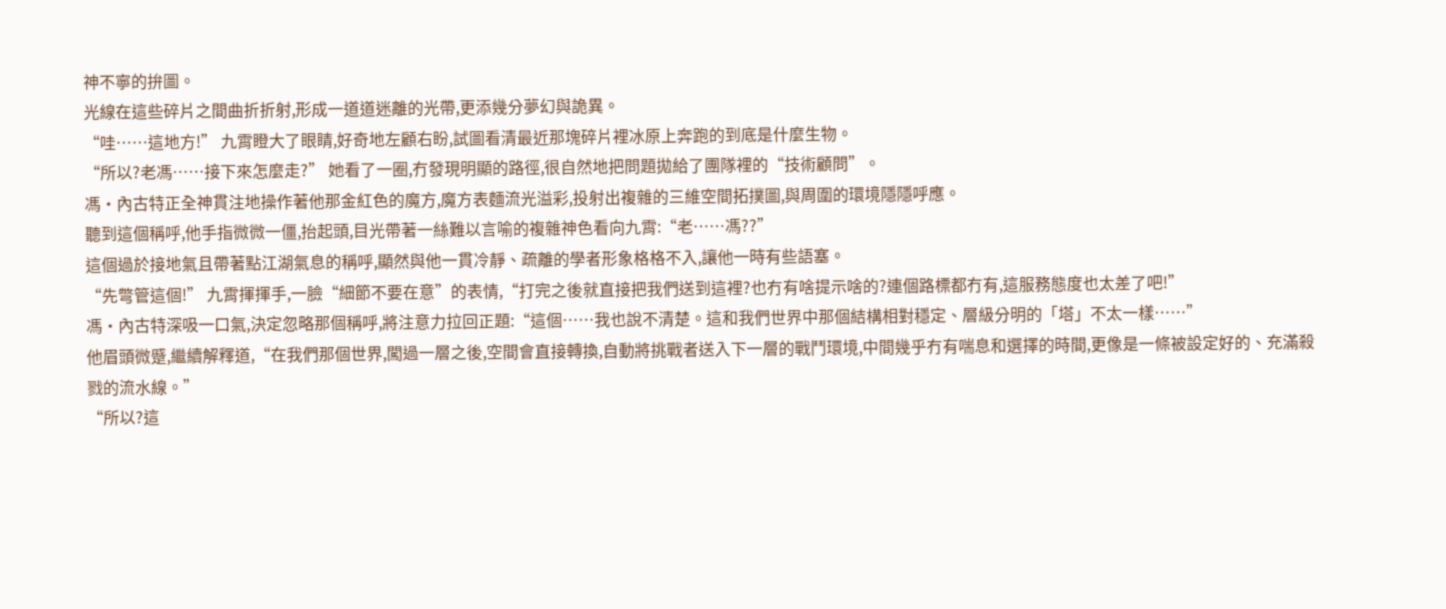神不寧的拚圖。
光線在這些碎片之間曲折折射,形成一道道迷離的光帶,更添幾分夢幻與詭異。
“哇……這地方!” 九霄瞪大了眼睛,好奇地左顧右盼,試圖看清最近那塊碎片裡冰原上奔跑的到底是什麼生物。
“所以?老馮……接下來怎麼走?” 她看了一圈,冇發現明顯的路徑,很自然地把問題拋給了團隊裡的“技術顧問”。
馮·內古特正全神貫注地操作著他那金紅色的魔方,魔方表麵流光溢彩,投射出複雜的三維空間拓撲圖,與周圍的環境隱隱呼應。
聽到這個稱呼,他手指微微一僵,抬起頭,目光帶著一絲難以言喻的複雜神色看向九霄:“老……馮??”
這個過於接地氣且帶著點江湖氣息的稱呼,顯然與他一貫冷靜、疏離的學者形象格格不入,讓他一時有些語塞。
“先彆管這個!” 九霄揮揮手,一臉“細節不要在意”的表情,“打完之後就直接把我們送到這裡?也冇有啥提示啥的?連個路標都冇有,這服務態度也太差了吧!”
馮·內古特深吸一口氣,決定忽略那個稱呼,將注意力拉回正題:“這個……我也說不清楚。這和我們世界中那個結構相對穩定、層級分明的「塔」不太一樣……”
他眉頭微蹙,繼續解釋道,“在我們那個世界,闖過一層之後,空間會直接轉換,自動將挑戰者送入下一層的戰鬥環境,中間幾乎冇有喘息和選擇的時間,更像是一條被設定好的、充滿殺戮的流水線。”
“所以?這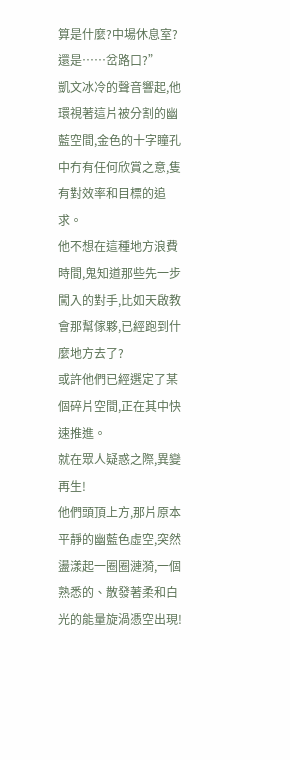算是什麼?中場休息室?還是……岔路口?”
凱文冰冷的聲音響起,他環視著這片被分割的幽藍空間,金色的十字瞳孔中冇有任何欣賞之意,隻有對效率和目標的追求。
他不想在這種地方浪費時間,鬼知道那些先一步闖入的對手,比如天啟教會那幫傢夥,已經跑到什麼地方去了?
或許他們已經選定了某個碎片空間,正在其中快速推進。
就在眾人疑惑之際,異變再生!
他們頭頂上方,那片原本平靜的幽藍色虛空,突然盪漾起一圈圈漣漪,一個熟悉的、散發著柔和白光的能量旋渦憑空出現!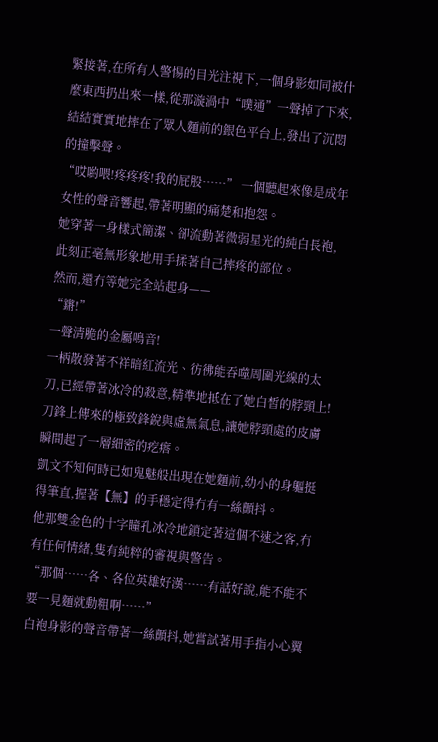緊接著,在所有人警惕的目光注視下,一個身影如同被什麼東西扔出來一樣,從那漩渦中“噗通”一聲掉了下來,結結實實地摔在了眾人麵前的銀色平台上,發出了沉悶的撞擊聲。
“哎喲喂!疼疼疼!我的屁股……” 一個聽起來像是成年女性的聲音響起,帶著明顯的痛楚和抱怨。
她穿著一身樣式簡潔、卻流動著微弱星光的純白長袍,此刻正毫無形象地用手揉著自己摔疼的部位。
然而,還冇等她完全站起身——
“鏘!”
一聲清脆的金屬鳴音!
一柄散發著不祥暗紅流光、彷彿能吞噬周圍光線的太刀,已經帶著冰冷的殺意,精準地抵在了她白皙的脖頸上!
刀鋒上傳來的極致鋒銳與虛無氣息,讓她脖頸處的皮膚瞬間起了一層細密的疙瘩。
凱文不知何時已如鬼魅般出現在她麵前,幼小的身軀挺得筆直,握著【無】的手穩定得冇有一絲顫抖。
他那雙金色的十字瞳孔冰冷地鎖定著這個不速之客,冇有任何情緒,隻有純粹的審視與警告。
“那個……各、各位英雄好漢……有話好說,能不能不要一見麵就動粗啊……”
白袍身影的聲音帶著一絲顫抖,她嘗試著用手指小心翼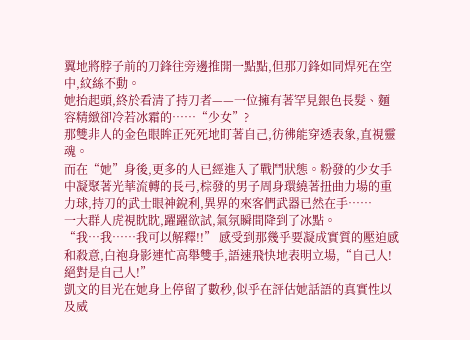翼地將脖子前的刀鋒往旁邊推開一點點,但那刀鋒如同焊死在空中,紋絲不動。
她抬起頭,終於看清了持刀者——一位擁有著罕見銀色長髮、麵容精緻卻冷若冰霜的……“少女”?
那雙非人的金色眼眸正死死地盯著自己,彷彿能穿透表象,直視靈魂。
而在“她”身後,更多的人已經進入了戰鬥狀態。粉發的少女手中凝聚著光華流轉的長弓,棕發的男子周身環繞著扭曲力場的重力球,持刀的武士眼神銳利,異界的來客們武器已然在手……
一大群人虎視眈眈,躍躍欲試,氣氛瞬間降到了冰點。
“我…我……我可以解釋!!” 感受到那幾乎要凝成實質的壓迫感和殺意,白袍身影連忙高舉雙手,語速飛快地表明立場,“自己人!絕對是自己人!”
凱文的目光在她身上停留了數秒,似乎在評估她話語的真實性以及威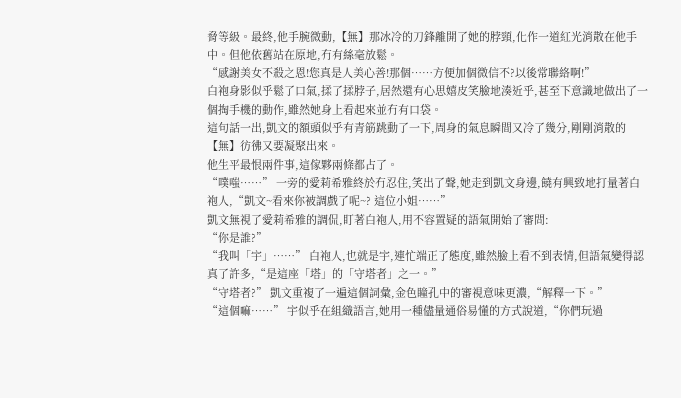脅等級。最終,他手腕微動,【無】那冰冷的刀鋒離開了她的脖頸,化作一道紅光消散在他手中。但他依舊站在原地,冇有絲毫放鬆。
“感謝美女不殺之恩!您真是人美心善!那個……方便加個微信不?以後常聯絡啊!”
白袍身影似乎鬆了口氣,揉了揉脖子,居然還有心思嬉皮笑臉地湊近乎,甚至下意識地做出了一個掏手機的動作,雖然她身上看起來並冇有口袋。
這句話一出,凱文的額頭似乎有青筋跳動了一下,周身的氣息瞬間又冷了幾分,剛剛消散的【無】彷彿又要凝聚出來。
他生平最恨兩件事,這傢夥兩條都占了。
“噗嗤……” 一旁的愛莉希雅終於冇忍住,笑出了聲,她走到凱文身邊,饒有興致地打量著白袍人,“凱文~看來你被調戲了呢~? 這位小姐……”
凱文無視了愛莉希雅的調侃,盯著白袍人,用不容置疑的語氣開始了審問:
“你是誰?”
“我叫「宇」……” 白袍人,也就是宇,連忙端正了態度,雖然臉上看不到表情,但語氣變得認真了許多,“是這座「塔」的「守塔者」之一。”
“守塔者?” 凱文重複了一遍這個詞彙,金色瞳孔中的審視意味更濃,“解釋一下。”
“這個嘛……” 宇似乎在組織語言,她用一種儘量通俗易懂的方式說道,“你們玩過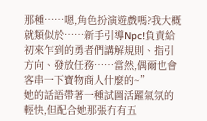那種……嗯,角色扮演遊戲嗎?我大概就類似於……新手引導Npc!負責給初來乍到的勇者們講解規則、指引方向、發放任務……當然,偶爾也會客串一下寶物商人什麼的~”
她的話語帶著一種試圖活躍氣氛的輕快,但配合她那張冇有五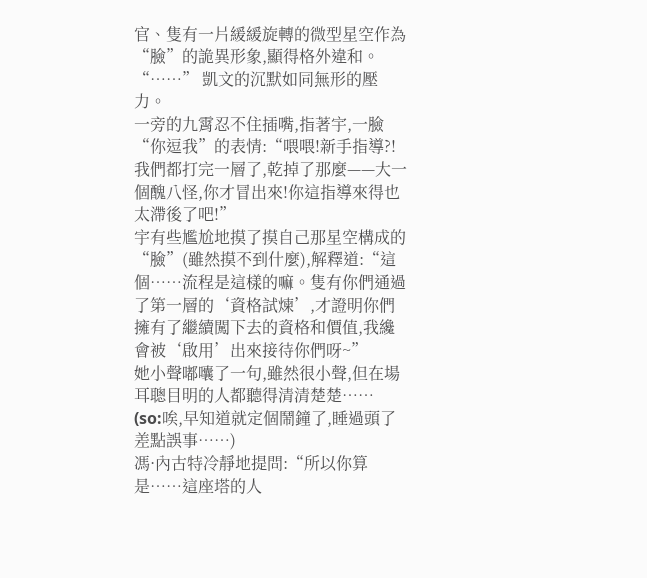官、隻有一片緩緩旋轉的微型星空作為“臉”的詭異形象,顯得格外違和。
“……” 凱文的沉默如同無形的壓力。
一旁的九霄忍不住插嘴,指著宇,一臉“你逗我”的表情:“喂喂!新手指導?!我們都打完一層了,乾掉了那麼——大一個醜八怪,你才冒出來!你這指導來得也太滯後了吧!”
宇有些尷尬地摸了摸自己那星空構成的“臉”(雖然摸不到什麼),解釋道:“這個……流程是這樣的嘛。隻有你們通過了第一層的‘資格試煉’,才證明你們擁有了繼續闖下去的資格和價值,我纔會被‘啟用’出來接待你們呀~”
她小聲嘟囔了一句,雖然很小聲,但在場耳聰目明的人都聽得清清楚楚……
(so:唉,早知道就定個鬧鐘了,睡過頭了差點誤事……)
馮·內古特冷靜地提問:“所以你算是……這座塔的人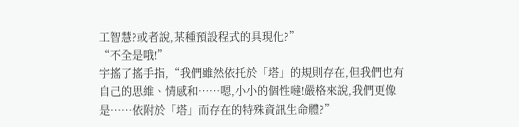工智慧?或者說,某種預設程式的具現化?”
“不全是哦!”
宇搖了搖手指,“我們雖然依托於「塔」的規則存在,但我們也有自己的思維、情感和……嗯,小小的個性噠!嚴格來說,我們更像是……依附於「塔」而存在的特殊資訊生命體?”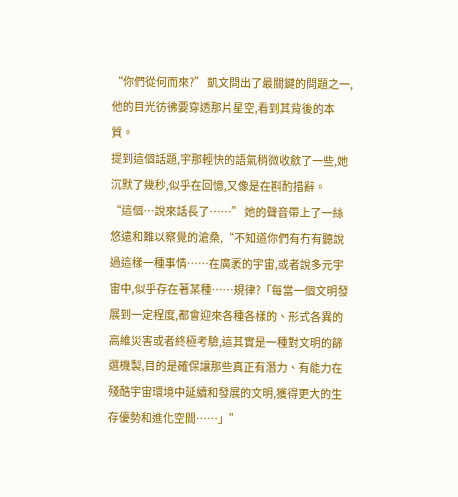“你們從何而來?” 凱文問出了最關鍵的問題之一,他的目光彷彿要穿透那片星空,看到其背後的本質。
提到這個話題,宇那輕快的語氣稍微收斂了一些,她沉默了幾秒,似乎在回憶,又像是在斟酌措辭。
“這個…說來話長了……” 她的聲音帶上了一絲悠遠和難以察覺的滄桑,“不知道你們有冇有聽說過這樣一種事情……在廣袤的宇宙,或者說多元宇宙中,似乎存在著某種……規律?「每當一個文明發展到一定程度,都會迎來各種各樣的、形式各異的高維災害或者終極考驗,這其實是一種對文明的篩選機製,目的是確保讓那些真正有潛力、有能力在殘酷宇宙環境中延續和發展的文明,獲得更大的生存優勢和進化空間……」”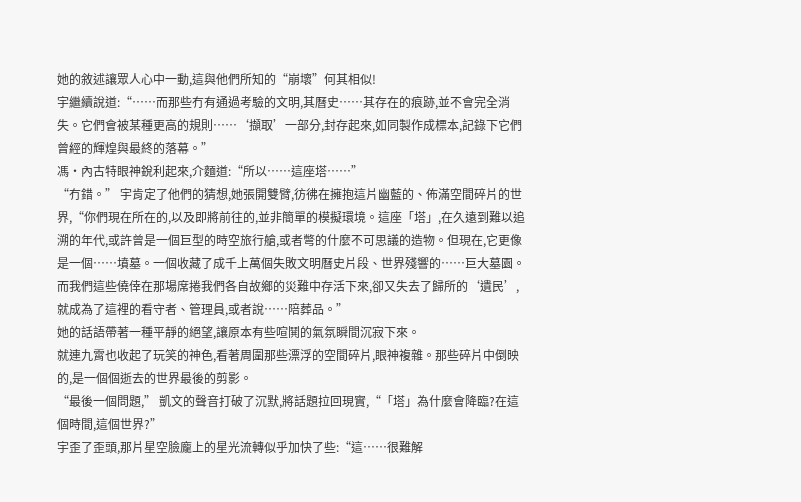她的敘述讓眾人心中一動,這與他們所知的“崩壞”何其相似!
宇繼續說道:“……而那些冇有通過考驗的文明,其曆史……其存在的痕跡,並不會完全消失。它們會被某種更高的規則……‘擷取’一部分,封存起來,如同製作成標本,記錄下它們曾經的輝煌與最終的落幕。”
馮·內古特眼神銳利起來,介麵道:“所以……這座塔……”
“冇錯。” 宇肯定了他們的猜想,她張開雙臂,彷彿在擁抱這片幽藍的、佈滿空間碎片的世界,“你們現在所在的,以及即將前往的,並非簡單的模擬環境。這座「塔」,在久遠到難以追溯的年代,或許曾是一個巨型的時空旅行艙,或者彆的什麼不可思議的造物。但現在,它更像是一個……墳墓。一個收藏了成千上萬個失敗文明曆史片段、世界殘響的……巨大墓園。而我們這些僥倖在那場席捲我們各自故鄉的災難中存活下來,卻又失去了歸所的‘遺民’,就成為了這裡的看守者、管理員,或者說……陪葬品。”
她的話語帶著一種平靜的絕望,讓原本有些喧鬨的氣氛瞬間沉寂下來。
就連九霄也收起了玩笑的神色,看著周圍那些漂浮的空間碎片,眼神複雜。那些碎片中倒映的,是一個個逝去的世界最後的剪影。
“最後一個問題,” 凱文的聲音打破了沉默,將話題拉回現實,“「塔」為什麼會降臨?在這個時間,這個世界?”
宇歪了歪頭,那片星空臉龐上的星光流轉似乎加快了些:“這……很難解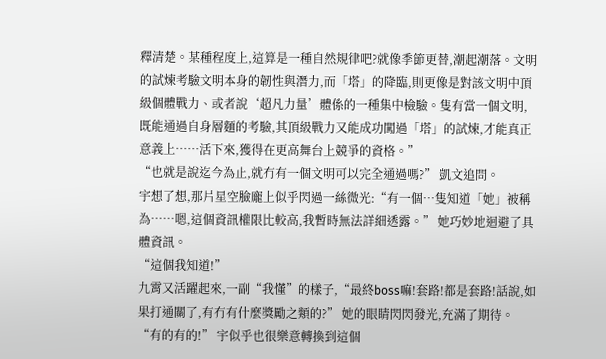釋清楚。某種程度上,這算是一種自然規律吧?就像季節更替,潮起潮落。文明的試煉考驗文明本身的韌性與潛力,而「塔」的降臨,則更像是對該文明中頂級個體戰力、或者說‘超凡力量’體係的一種集中檢驗。隻有當一個文明,既能通過自身層麵的考驗,其頂級戰力又能成功闖過「塔」的試煉,才能真正意義上……活下來,獲得在更高舞台上競爭的資格。”
“也就是說迄今為止,就冇有一個文明可以完全通過嗎?” 凱文追問。
宇想了想,那片星空臉龐上似乎閃過一絲微光:“有一個…隻知道「她」被稱為……嗯,這個資訊權限比較高,我暫時無法詳細透露。” 她巧妙地迴避了具體資訊。
“這個我知道!”
九霄又活躍起來,一副“我懂”的樣子,“最終boss嘛!套路!都是套路!話說,如果打通關了,有冇有什麼獎勵之類的?” 她的眼睛閃閃發光,充滿了期待。
“有的有的!” 宇似乎也很樂意轉換到這個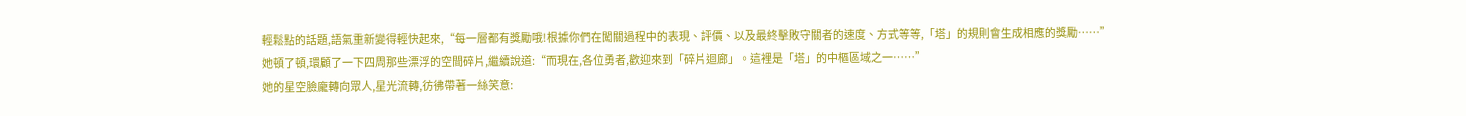輕鬆點的話題,語氣重新變得輕快起來,“每一層都有獎勵哦!根據你們在闖關過程中的表現、評價、以及最終擊敗守關者的速度、方式等等,「塔」的規則會生成相應的獎勵……”
她頓了頓,環顧了一下四周那些漂浮的空間碎片,繼續說道:“而現在,各位勇者,歡迎來到「碎片迴廊」。這裡是「塔」的中樞區域之一……”
她的星空臉龐轉向眾人,星光流轉,彷彿帶著一絲笑意: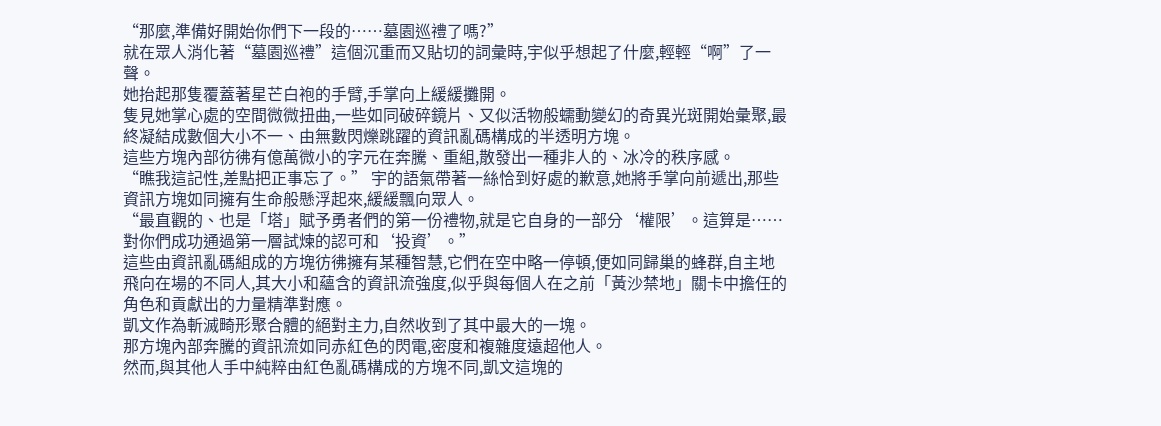“那麼,準備好開始你們下一段的……墓園巡禮了嗎?”
就在眾人消化著“墓園巡禮”這個沉重而又貼切的詞彙時,宇似乎想起了什麼,輕輕“啊”了一聲。
她抬起那隻覆蓋著星芒白袍的手臂,手掌向上緩緩攤開。
隻見她掌心處的空間微微扭曲,一些如同破碎鏡片、又似活物般蠕動變幻的奇異光斑開始彙聚,最終凝結成數個大小不一、由無數閃爍跳躍的資訊亂碼構成的半透明方塊。
這些方塊內部彷彿有億萬微小的字元在奔騰、重組,散發出一種非人的、冰冷的秩序感。
“瞧我這記性,差點把正事忘了。” 宇的語氣帶著一絲恰到好處的歉意,她將手掌向前遞出,那些資訊方塊如同擁有生命般懸浮起來,緩緩飄向眾人。
“最直觀的、也是「塔」賦予勇者們的第一份禮物,就是它自身的一部分‘權限’。這算是……對你們成功通過第一層試煉的認可和‘投資’。”
這些由資訊亂碼組成的方塊彷彿擁有某種智慧,它們在空中略一停頓,便如同歸巢的蜂群,自主地飛向在場的不同人,其大小和蘊含的資訊流強度,似乎與每個人在之前「黃沙禁地」關卡中擔任的角色和貢獻出的力量精準對應。
凱文作為斬滅畸形聚合體的絕對主力,自然收到了其中最大的一塊。
那方塊內部奔騰的資訊流如同赤紅色的閃電,密度和複雜度遠超他人。
然而,與其他人手中純粹由紅色亂碼構成的方塊不同,凱文這塊的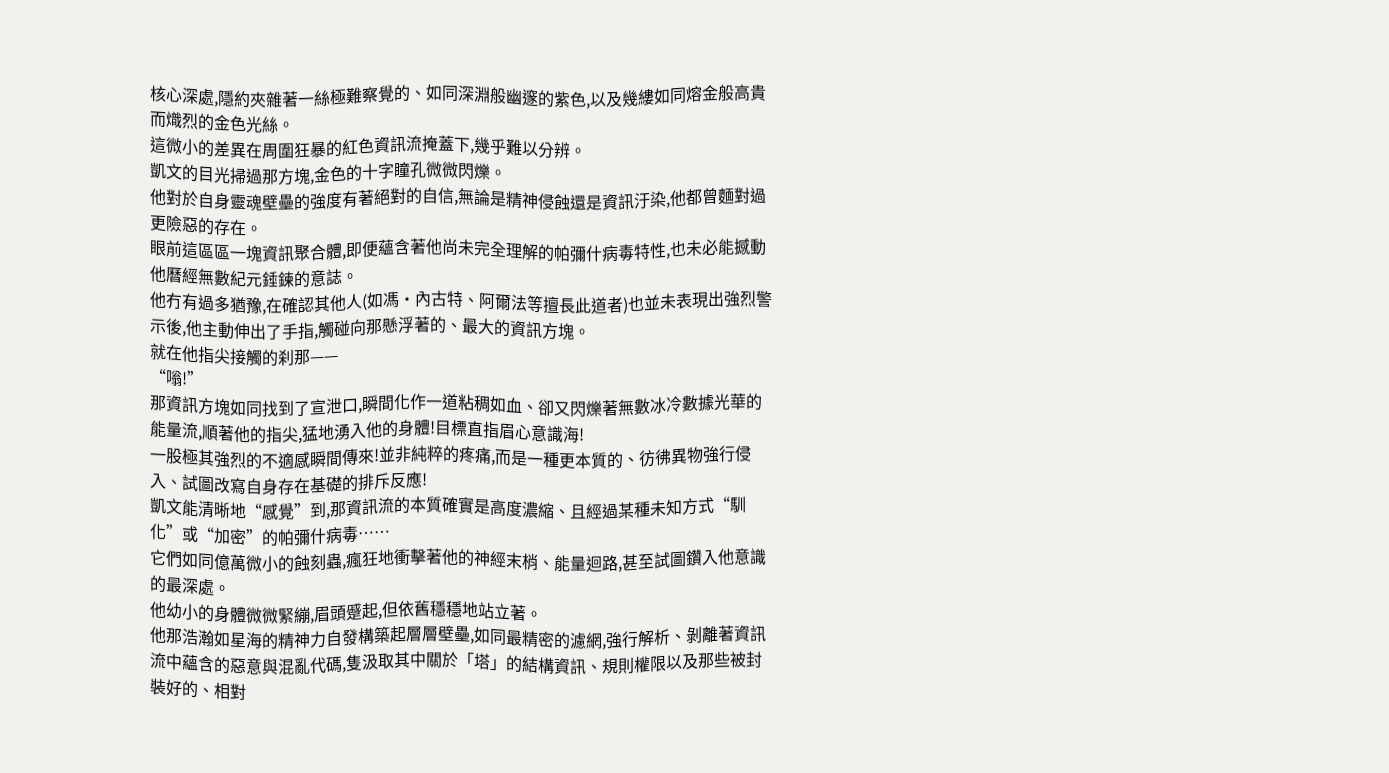核心深處,隱約夾雜著一絲極難察覺的、如同深淵般幽邃的紫色,以及幾縷如同熔金般高貴而熾烈的金色光絲。
這微小的差異在周圍狂暴的紅色資訊流掩蓋下,幾乎難以分辨。
凱文的目光掃過那方塊,金色的十字瞳孔微微閃爍。
他對於自身靈魂壁壘的強度有著絕對的自信,無論是精神侵蝕還是資訊汙染,他都曾麵對過更險惡的存在。
眼前這區區一塊資訊聚合體,即便蘊含著他尚未完全理解的帕彌什病毒特性,也未必能撼動他曆經無數紀元錘鍊的意誌。
他冇有過多猶豫,在確認其他人(如馮·內古特、阿爾法等擅長此道者)也並未表現出強烈警示後,他主動伸出了手指,觸碰向那懸浮著的、最大的資訊方塊。
就在他指尖接觸的刹那——
“嗡!”
那資訊方塊如同找到了宣泄口,瞬間化作一道粘稠如血、卻又閃爍著無數冰冷數據光華的能量流,順著他的指尖,猛地湧入他的身體!目標直指眉心意識海!
一股極其強烈的不適感瞬間傳來!並非純粹的疼痛,而是一種更本質的、彷彿異物強行侵入、試圖改寫自身存在基礎的排斥反應!
凱文能清晰地“感覺”到,那資訊流的本質確實是高度濃縮、且經過某種未知方式“馴化”或“加密”的帕彌什病毒……
它們如同億萬微小的蝕刻蟲,瘋狂地衝擊著他的神經末梢、能量迴路,甚至試圖鑽入他意識的最深處。
他幼小的身體微微緊繃,眉頭蹙起,但依舊穩穩地站立著。
他那浩瀚如星海的精神力自發構築起層層壁壘,如同最精密的濾網,強行解析、剝離著資訊流中蘊含的惡意與混亂代碼,隻汲取其中關於「塔」的結構資訊、規則權限以及那些被封裝好的、相對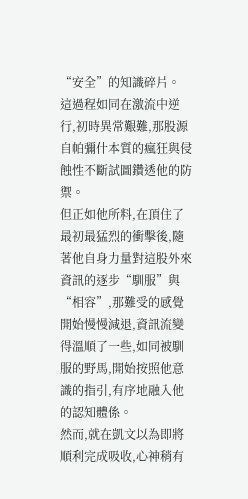“安全”的知識碎片。
這過程如同在激流中逆行,初時異常艱難,那股源自帕彌什本質的瘋狂與侵蝕性不斷試圖鑽透他的防禦。
但正如他所料,在頂住了最初最猛烈的衝擊後,隨著他自身力量對這股外來資訊的逐步“馴服”與“相容”,那難受的感覺開始慢慢減退,資訊流變得溫順了一些,如同被馴服的野馬,開始按照他意識的指引,有序地融入他的認知體係。
然而,就在凱文以為即將順利完成吸收,心神稍有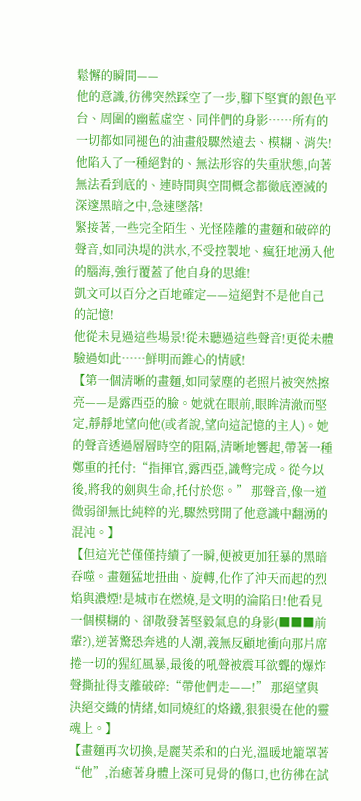鬆懈的瞬間——
他的意識,彷彿突然踩空了一步,腳下堅實的銀色平台、周圍的幽藍虛空、同伴們的身影……所有的一切都如同褪色的油畫般驟然遠去、模糊、消失!
他陷入了一種絕對的、無法形容的失重狀態,向著無法看到底的、連時間與空間概念都徹底湮滅的深邃黑暗之中,急速墜落!
緊接著,一些完全陌生、光怪陸離的畫麵和破碎的聲音,如同決堤的洪水,不受控製地、瘋狂地湧入他的腦海,強行覆蓋了他自身的思維!
凱文可以百分之百地確定——這絕對不是他自己的記憶!
他從未見過這些場景!從未聽過這些聲音!更從未體驗過如此……鮮明而錐心的情感!
【第一個清晰的畫麵,如同蒙塵的老照片被突然擦亮——是露西亞的臉。她就在眼前,眼眸清澈而堅定,靜靜地望向他(或者說,望向這記憶的主人)。她的聲音透過層層時空的阻隔,清晰地響起,帶著一種鄭重的托付:“指揮官,露西亞,識彆完成。從今以後,將我的劍與生命,托付於您。” 那聲音,像一道微弱卻無比純粹的光,驟然劈開了他意識中翻湧的混沌。】
【但這光芒僅僅持續了一瞬,便被更加狂暴的黑暗吞噬。畫麵猛地扭曲、旋轉,化作了沖天而起的烈焰與濃煙!是城市在燃燒,是文明的淪陷日!他看見一個模糊的、卻散發著堅毅氣息的身影(■■■前輩?),逆著驚恐奔逃的人潮,義無反顧地衝向那片席捲一切的猩紅風暴,最後的吼聲被震耳欲聾的爆炸聲撕扯得支離破碎:“帶他們走——!” 那絕望與決絕交織的情緒,如同燒紅的烙鐵,狠狠燙在他的靈魂上。】
【畫麵再次切換,是麗芙柔和的白光,溫暖地籠罩著“他”,治癒著身體上深可見骨的傷口,也彷彿在試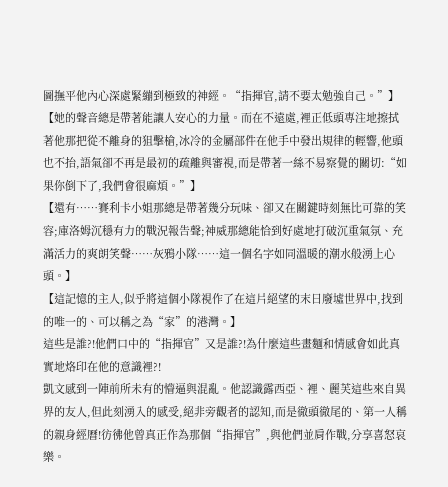圖撫平他內心深處緊繃到極致的神經。“指揮官,請不要太勉強自己。”】
【她的聲音總是帶著能讓人安心的力量。而在不遠處,裡正低頭專注地擦拭著他那把從不離身的狙擊槍,冰冷的金屬部件在他手中發出規律的輕響,他頭也不抬,語氣卻不再是最初的疏離與審視,而是帶著一絲不易察覺的關切:“如果你倒下了,我們會很麻煩。”】
【還有……賽利卡小姐那總是帶著幾分玩味、卻又在關鍵時刻無比可靠的笑容;庫洛姆沉穩有力的戰況報告聲;神威那總能恰到好處地打破沉重氣氛、充滿活力的爽朗笑聲……灰鴉小隊……這一個名字如同溫暖的潮水般湧上心頭。】
【這記憶的主人,似乎將這個小隊視作了在這片絕望的末日廢墟世界中,找到的唯一的、可以稱之為“家”的港灣。】
這些是誰?!他們口中的“指揮官”又是誰?!為什麼這些畫麵和情感會如此真實地烙印在他的意識裡?!
凱文感到一陣前所未有的懵逼與混亂。他認識露西亞、裡、麗芙這些來自異界的友人,但此刻湧入的感受,絕非旁觀者的認知,而是徹頭徹尾的、第一人稱的親身經曆!彷彿他曾真正作為那個“指揮官”,與他們並肩作戰,分享喜怒哀樂。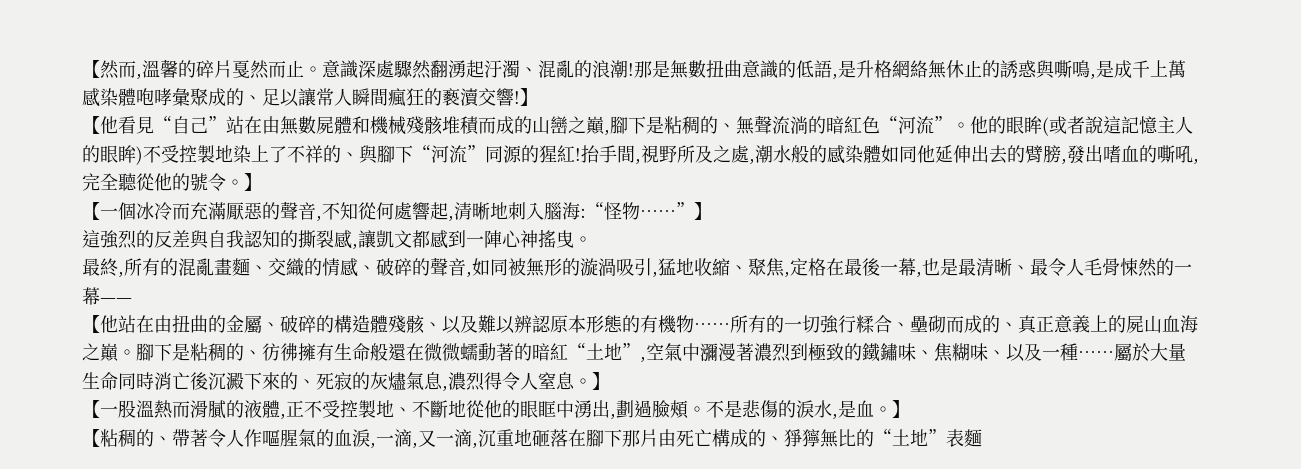【然而,溫馨的碎片戛然而止。意識深處驟然翻湧起汙濁、混亂的浪潮!那是無數扭曲意識的低語,是升格網絡無休止的誘惑與嘶鳴,是成千上萬感染體咆哮彙聚成的、足以讓常人瞬間瘋狂的褻瀆交響!】
【他看見“自己”站在由無數屍體和機械殘骸堆積而成的山巒之巔,腳下是粘稠的、無聲流淌的暗紅色“河流”。他的眼眸(或者說這記憶主人的眼眸)不受控製地染上了不祥的、與腳下“河流”同源的猩紅!抬手間,視野所及之處,潮水般的感染體如同他延伸出去的臂膀,發出嗜血的嘶吼,完全聽從他的號令。】
【一個冰冷而充滿厭惡的聲音,不知從何處響起,清晰地刺入腦海:“怪物……”】
這強烈的反差與自我認知的撕裂感,讓凱文都感到一陣心神搖曳。
最終,所有的混亂畫麵、交織的情感、破碎的聲音,如同被無形的漩渦吸引,猛地收縮、聚焦,定格在最後一幕,也是最清晰、最令人毛骨悚然的一幕——
【他站在由扭曲的金屬、破碎的構造體殘骸、以及難以辨認原本形態的有機物……所有的一切強行糅合、壘砌而成的、真正意義上的屍山血海之巔。腳下是粘稠的、彷彿擁有生命般還在微微蠕動著的暗紅“土地”,空氣中瀰漫著濃烈到極致的鐵鏽味、焦糊味、以及一種……屬於大量生命同時消亡後沉澱下來的、死寂的灰燼氣息,濃烈得令人窒息。】
【一股溫熱而滑膩的液體,正不受控製地、不斷地從他的眼眶中湧出,劃過臉頰。不是悲傷的淚水,是血。】
【粘稠的、帶著令人作嘔腥氣的血淚,一滴,又一滴,沉重地砸落在腳下那片由死亡構成的、猙獰無比的“土地”表麵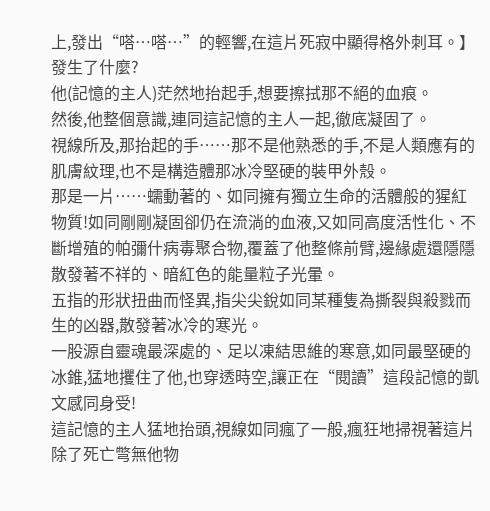上,發出“嗒…嗒…”的輕響,在這片死寂中顯得格外刺耳。】
發生了什麼?
他(記憶的主人)茫然地抬起手,想要擦拭那不絕的血痕。
然後,他整個意識,連同這記憶的主人一起,徹底凝固了。
視線所及,那抬起的手……那不是他熟悉的手,不是人類應有的肌膚紋理,也不是構造體那冰冷堅硬的裝甲外殼。
那是一片……蠕動著的、如同擁有獨立生命的活體般的猩紅物質!如同剛剛凝固卻仍在流淌的血液,又如同高度活性化、不斷增殖的帕彌什病毒聚合物,覆蓋了他整條前臂,邊緣處還隱隱散發著不祥的、暗紅色的能量粒子光暈。
五指的形狀扭曲而怪異,指尖尖銳如同某種隻為撕裂與殺戮而生的凶器,散發著冰冷的寒光。
一股源自靈魂最深處的、足以凍結思維的寒意,如同最堅硬的冰錐,猛地攫住了他,也穿透時空,讓正在“閱讀”這段記憶的凱文感同身受!
這記憶的主人猛地抬頭,視線如同瘋了一般,瘋狂地掃視著這片除了死亡彆無他物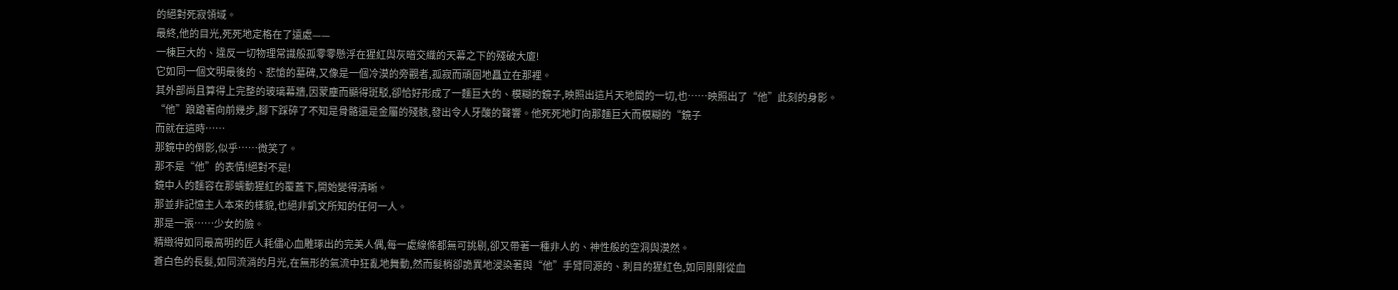的絕對死寂領域。
最終,他的目光,死死地定格在了遠處——
一棟巨大的、違反一切物理常識般孤零零懸浮在猩紅與灰暗交織的天幕之下的殘破大廈!
它如同一個文明最後的、悲愴的墓碑,又像是一個冷漠的旁觀者,孤寂而頑固地矗立在那裡。
其外部尚且算得上完整的玻璃幕牆,因蒙塵而顯得斑駁,卻恰好形成了一麵巨大的、模糊的鏡子,映照出這片天地間的一切,也……映照出了“他”此刻的身影。
“他”踉蹌著向前幾步,腳下踩碎了不知是骨骼還是金屬的殘骸,發出令人牙酸的聲響。他死死地盯向那麵巨大而模糊的“鏡子
而就在這時……
那鏡中的倒影,似乎……微笑了。
那不是“他”的表情!絕對不是!
鏡中人的麵容在那蠕動猩紅的覆蓋下,開始變得清晰。
那並非記憶主人本來的樣貌,也絕非凱文所知的任何一人。
那是一張……少女的臉。
精緻得如同最高明的匠人耗儘心血雕琢出的完美人偶,每一處線條都無可挑剔,卻又帶著一種非人的、神性般的空洞與漠然。
蒼白色的長髮,如同流淌的月光,在無形的氣流中狂亂地舞動,然而髮梢卻詭異地浸染著與“他”手臂同源的、刺目的猩紅色,如同剛剛從血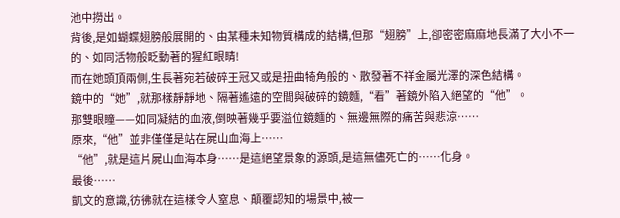池中撈出。
背後,是如蝴蝶翅膀般展開的、由某種未知物質構成的結構,但那“翅膀”上,卻密密麻麻地長滿了大小不一的、如同活物般眨動著的猩紅眼睛!
而在她頭頂兩側,生長著宛若破碎王冠又或是扭曲犄角般的、散發著不祥金屬光澤的深色結構。
鏡中的“她”,就那樣靜靜地、隔著遙遠的空間與破碎的鏡麵,“看”著鏡外陷入絕望的“他”。
那雙眼瞳——如同凝結的血液,倒映著幾乎要溢位鏡麵的、無邊無際的痛苦與悲涼……
原來,“他”並非僅僅是站在屍山血海上……
“他”,就是這片屍山血海本身……是這絕望景象的源頭,是這無儘死亡的……化身。
最後……
凱文的意識,彷彿就在這樣令人窒息、顛覆認知的場景中,被一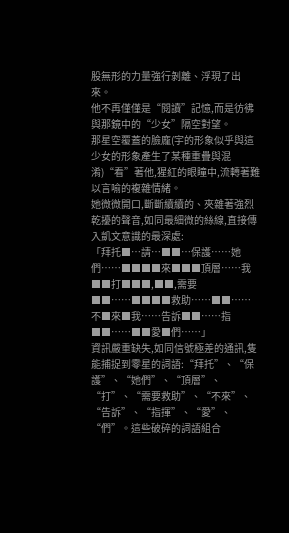股無形的力量強行剝離、浮現了出來。
他不再僅僅是“閱讀”記憶,而是彷彿與那鏡中的“少女”隔空對望。
那星空覆蓋的臉龐(宇的形象似乎與這少女的形象產生了某種重疊與混淆)“看”著他,猩紅的眼瞳中,流轉著難以言喻的複雜情緒。
她微微開口,斷斷續續的、夾雜著強烈乾擾的聲音,如同最細微的絲線,直接傳入凱文意識的最深處:
「拜托■…請…■■…保護……她們……■■■■來■■■頂層……我■■打■■■,■■,需要■■……■■■■救助……■■……不■來■我……告訴■■……指■■……■■愛■們……」
資訊嚴重缺失,如同信號極差的通訊,隻能捕捉到零星的詞語:“拜托”、“保護”、“她們”、“頂層”、“打”、“需要救助”、“不來”、“告訴”、“指揮”、“愛”、“們”。這些破碎的詞語組合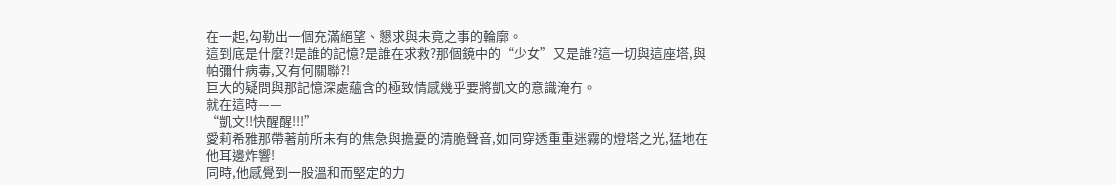在一起,勾勒出一個充滿絕望、懇求與未竟之事的輪廓。
這到底是什麼?!是誰的記憶?是誰在求救?那個鏡中的“少女”又是誰?這一切與這座塔,與帕彌什病毒,又有何關聯?!
巨大的疑問與那記憶深處蘊含的極致情感幾乎要將凱文的意識淹冇。
就在這時——
“凱文!!快醒醒!!!”
愛莉希雅那帶著前所未有的焦急與擔憂的清脆聲音,如同穿透重重迷霧的燈塔之光,猛地在他耳邊炸響!
同時,他感覺到一股溫和而堅定的力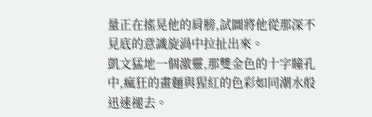量正在搖晃他的肩膀,試圖將他從那深不見底的意識旋渦中拉扯出來。
凱文猛地一個激靈,那雙金色的十字瞳孔中,瘋狂的畫麵與猩紅的色彩如同潮水般迅速褪去。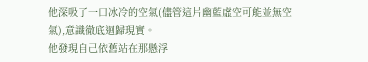他深吸了一口冰冷的空氣(儘管這片幽藍虛空可能並無空氣),意識徹底迴歸現實。
他發現自己依舊站在那懸浮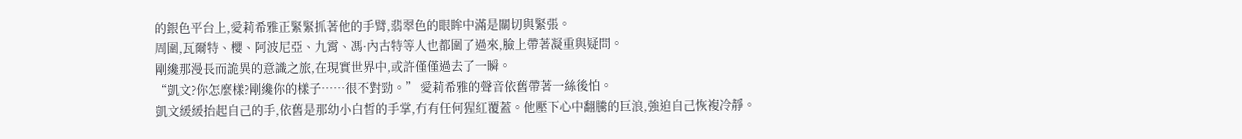的銀色平台上,愛莉希雅正緊緊抓著他的手臂,翡翠色的眼眸中滿是關切與緊張。
周圍,瓦爾特、櫻、阿波尼亞、九霄、馮·內古特等人也都圍了過來,臉上帶著凝重與疑問。
剛纔那漫長而詭異的意識之旅,在現實世界中,或許僅僅過去了一瞬。
“凱文?你怎麼樣?剛纔你的樣子……很不對勁。” 愛莉希雅的聲音依舊帶著一絲後怕。
凱文緩緩抬起自己的手,依舊是那幼小白皙的手掌,冇有任何猩紅覆蓋。他壓下心中翻騰的巨浪,強迫自己恢複冷靜。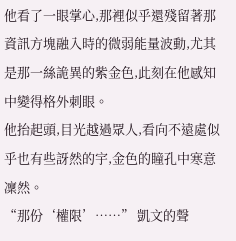他看了一眼掌心,那裡似乎還殘留著那資訊方塊融入時的微弱能量波動,尤其是那一絲詭異的紫金色,此刻在他感知中變得格外刺眼。
他抬起頭,目光越過眾人,看向不遠處似乎也有些訝然的宇,金色的瞳孔中寒意凜然。
“那份‘權限’……” 凱文的聲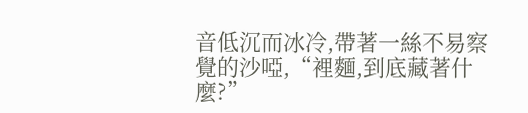音低沉而冰冷,帶著一絲不易察覺的沙啞,“裡麵,到底藏著什麼?”